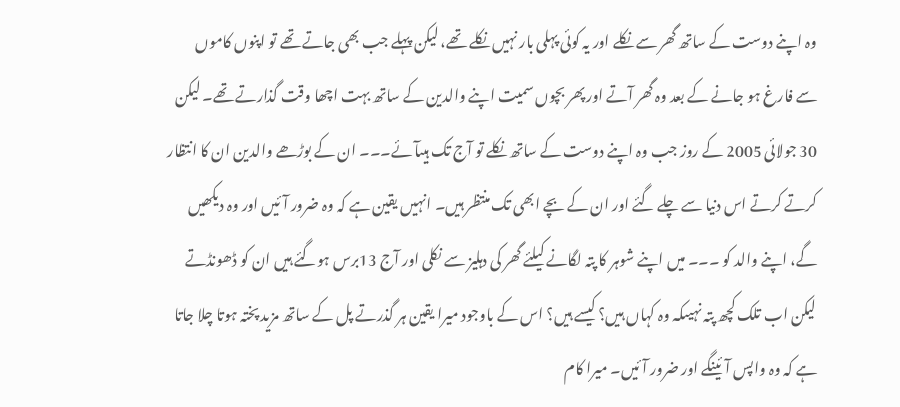وہ اپنے دوست کے ساتھ گھر سے نکلے اور یہ کوئی پہلی بار نہیں نکلے تھے، لیکن پہلے جب بھی جاتے تھے تو اپنوں کاموں سے فارغ ہو جانے کے بعد وہ گھر آتے اور پھر بچوں سمیت اپنے والدین کے ساتھ بہت اچھا وقت گذارتے تھے۔ لیکن 30 جولائی 2005 کے روز جب وہ اپنے دوست کے ساتھ نکلے تو آج تک ہیںآئے۔۔۔ ان کے بوڑھے والدین ان کا انتظار کرتے کرتے اس دنیا سے چلے گئے اور ان کے بچے ابھی تک منتظر ہیں۔ انہیں یقین ہے کہ وہ ضرور آئیں اور وہ دیکھیں گے، اپنے والد کو ۔۔۔ میں اپنے شوہر کا پتہ لگانے کیلئے گھر کی دہلیز سے نکلی اور آج 13برس ہوگئے ہیں ان کو ڈھونڈتے لیکن اب تلک کچھ پتہ نہیںکہ وہ کہاں ہیں؟ کیسے ہیں؟ اس کے باوجود میرا یقین ہر گذرتے پل کے ساتھ مزید پختہ ہوتا چلا جاتا ہے کہ وہ واپس آئینگے اور ضرور آئیں۔ میرا کام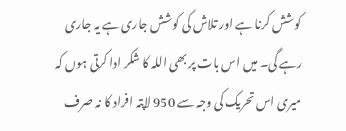کوشش کرنا ہے اور تلاش کی کوشش جاری ہے یہ جاری رہے گی۔ میں اس بات پر بھی اللہ کا شکر ادا کرتی ہوں کہ میری اس تحریک کی وجہ سے 950 لاپتہ افراد کا نہ صرف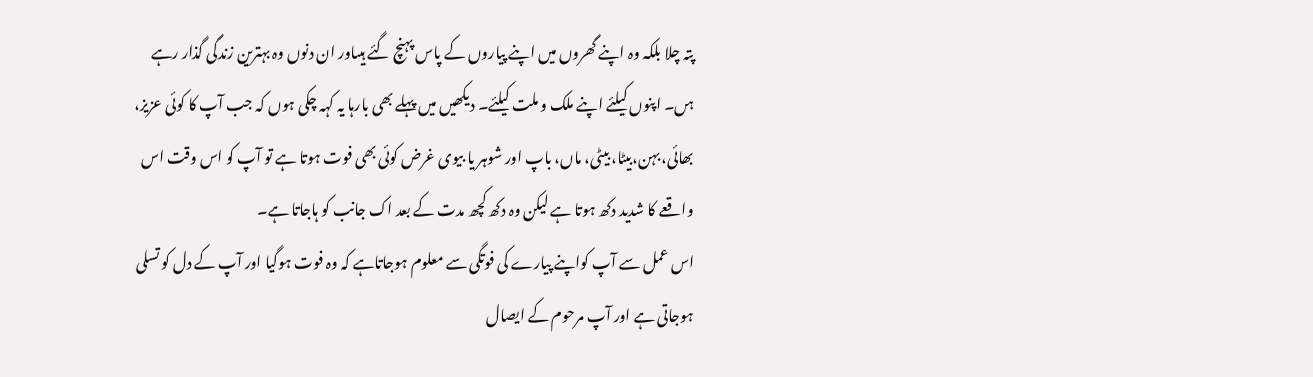پتہ چلا بلکہ وہ اپنے گھروں میں اپنے پیاروں کے پاس پہنچ گئے ہیںاور ان دنوں وہ بہترین زندگی گذار رہے ہں۔ اپنوں کیلئے اپنے ملک و ملت کیلئے۔ دیکھیں میں پہلے بھی بارہا یہ کہہ چکی ہوں کہ جب آپ کا کوئی عزیز، بھائی، بہن،بیٹا، بیٹی، ماں، باپ اور شوہر یا بیوی غرض کوئی بھی فوت ہوتا ہے تو آپ کو اس وقت اس واقعے کا شدید دکھ ہوتا ہے لیکن وہ دکھ کچھ مدت کے بعد اک جانب کو ہاجاتا ہے۔
اس عمل سے آپ کواپنے پیارے کی فوتگی سے معلوم ہوجاتاہے کہ وہ فوت ہوگیا اور آپ کے دل کو تسلی ہوجاتی ہے اور آپ مرحوم کے ایصال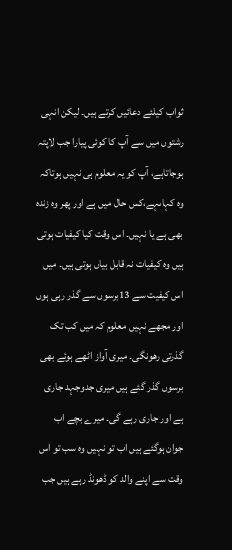ثواب کیلئے دعائیں کرتے ہیں۔ لیکن انہی رشتوں میں سے آپ کا کوئی پیارا جب لاپتہ ہوجاتاہے، آپ کو یہ معلوم ہی نہیں ہوتاکہ وہ کہاںہے،کس حال میں ہے اور پھر وہ زندہ بھی ہے یا نہیں۔ اس وقت کیا کیفیات ہوتی ہیں وہ کیفیات نہ قابل بیاں ہوتی ہیں۔ میں اس کیفیت سے 13برسوں سے گذر رہی ہوں اور مجھے نہیں معلوم کہ میں کب تک گذرتی رھونگی۔ میری آواز اٹھے ہوئے بھی برسوں گذر گئے ہیں میری جدوجہد جاری ہے اور جاری رہے گی۔ میرے بچے اب جوان ہوگئے ہیں اب تو نہیں وہ سب تو اس وقت سے اپنے والد کو ڈھونڈ رہے ہیں جب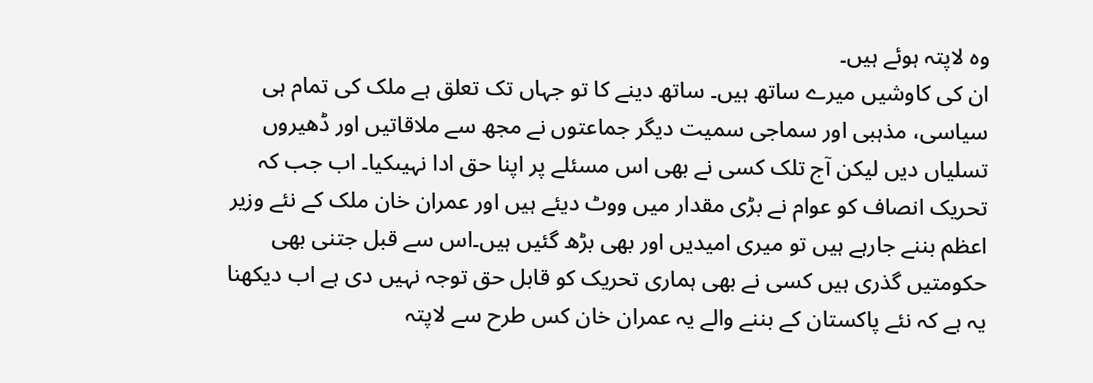وہ لاپتہ ہوئے ہیں۔
ان کی کاوشیں میرے ساتھ ہیں۔ ساتھ دینے کا تو جہاں تک تعلق ہے ملک کی تمام ہی سیاسی، مذہبی اور سماجی سمیت دیگر جماعتوں نے مجھ سے ملاقاتیں اور ڈھیروں تسلیاں دیں لیکن آج تلک کسی نے بھی اس مسئلے پر اپنا حق ادا نہیںکیا۔ اب جب کہ تحریک انصاف کو عوام نے بڑی مقدار میں ووٹ دیئے ہیں اور عمران خان ملک کے نئے وزیر اعظم بننے جارہے ہیں تو میری امیدیں اور بھی بڑھ گئیں ہیں۔اس سے قبل جتنی بھی حکومتیں گذری ہیں کسی نے بھی ہماری تحریک کو قابل حق توجہ نہیں دی ہے اب دیکھنا یہ ہے کہ نئے پاکستان کے بننے والے یہ عمران خان کس طرح سے لاپتہ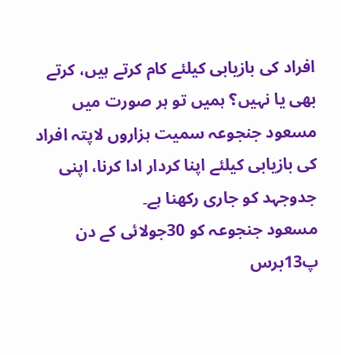افراد کی بازیابی کیلئے کام کرتے ہیں، کرتے بھی یا نہیں؟ ہمیں تو ہر صورت میں مسعود جنجوعہ سمیت ہزاروں لاپتہ افراد کی بازیابی کیلئے اپنا کردار ادا کرنا، اپنی جدوجہد کو جاری رکھنا ہے۔
مسعود جنجوعہ کو 30جولائی کے دن پ13برس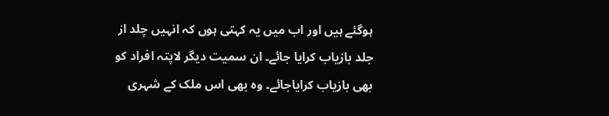ہوگئے ہیں اور اب میں یہ کہتی ہوں کہ انہیں چلد از جلد بازیاب کرایا جائے۔ ان سمیت دیگر لاپتہ افراد کو بھی بازیاب کرایاجائے۔ وہ بھی اس ملک کے شہری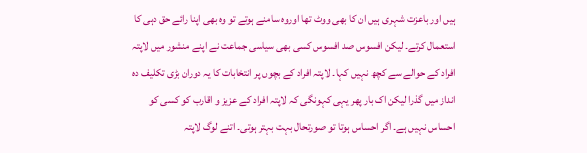ہیں اور باعزت شہری ہیں ان کا بھی ووٹ تھا اوروہ سامنے ہوتے تو وہ بھی اپنا رائے حق دہی کا استعمال کرتے۔ لیکن افسوس صد افسوس کسی بھی سیاسی جماعت نے اپنے منشور میں لاپتہ افراد کے حوالے سے کچھ نہیں کہا۔ لاپتہ افراد کے بچوں پر انتخابات کا یہ دوران بڑی تکلیف دہ انداز میں گذرا لیکن اک بار پھر یہی کہونگی کہ لاپتہ افراد کے عزیز و اقارب کو کسی کو احساس نہیں ہے۔ اگر احساس ہوتا تو صورتحال بہت بہتر ہوتی۔ اتنے لوگ لاپتہ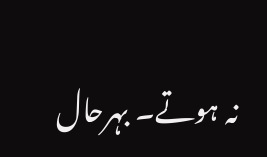نہ ہوتے۔ بہرحال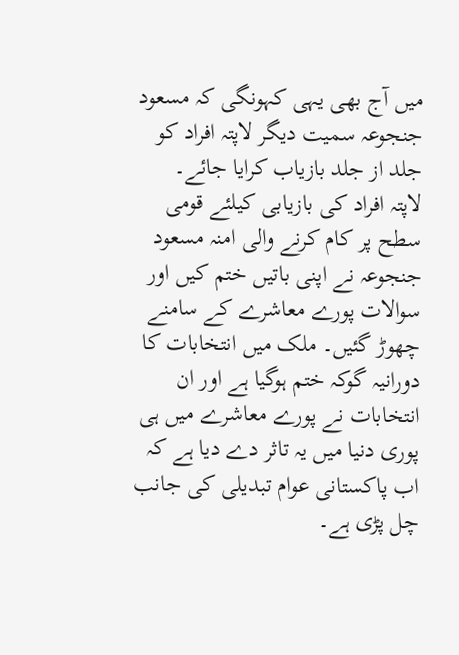میں آج بھی یہی کہونگی کہ مسعود جنجوعہ سمیت دیگر لاپتہ افراد کو جلد از جلد بازیاب کرایا جائے۔
لاپتہ افراد کی بازیابی کیلئے قومی سطح پر کام کرنے والی امنہ مسعود جنجوعہ نے اپنی باتیں ختم کیں اور سوالات پورے معاشرے کے سامنے چھوڑ گئیں۔ ملک میں انتخابات کا دورانیہ گوکہ ختم ہوگیا ہے اور ان انتخابات نے پورے معاشرے میں ہی پوری دنیا میں یہ تاثر دے دیا ہے کہ اب پاکستانی عوام تبدیلی کی جانب چل پڑی ہے۔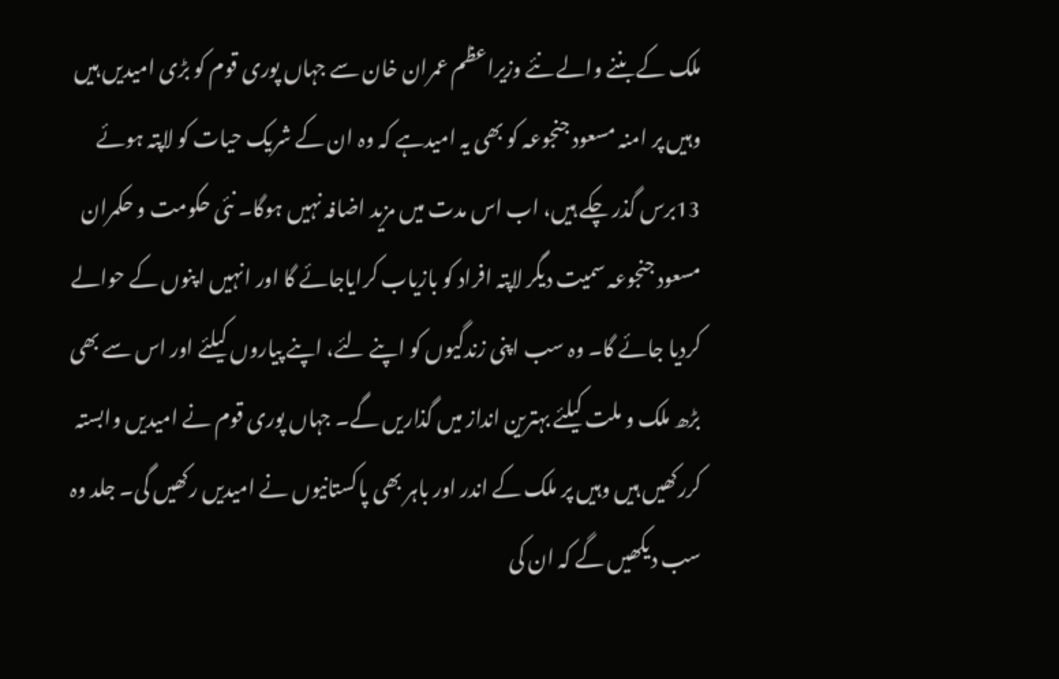ملک کے بننے والے نئے وزیراعظم عمران خان سے جہاں پوری قوم کو بڑی امیدیں ہیں وہیں پر امنہ مسعود جنجوعہ کو بھی یہ امیدہے کہ وہ ان کے شریک حیات کو لاپتہ ہوئے 13برس گذر چکے ہیں، اب اس مدت میں مزید اضافہ نہیں ہوگا۔ نئی حکومت و حکمران مسعود جنجوعہ سمیت دیگر لاپتہ افراد کو بازیاب کرایاجائے گا اور انہیں اپنوں کے حوالے کردیا جائے گا۔ وہ سب اپنی زندگیوں کو اپنے لئے، اپنے پیاروں کیلئے اور اس سے بھی بڑھ ملک و ملت کیلئے بہترین انداز میں گذاریں گے۔ جہاں پوری قوم نے امیدیں وابستہ کررکھیں ہیں وہیں پر ملک کے اندر اور باہر بھی پاکستانیوں نے امیدیں رکھیں گی۔ جلد وہ سب دیکھیں گے کہ ان کی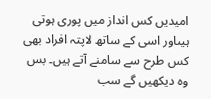امیدیں کس انداز میں پوری ہوتی ہیںاور اسی کے ساتھ لاپتہ افراد بھی کس طرح سے سامنے آتے ہیں۔ بس وہ دیکھیں گے سب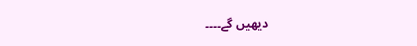دیھیں گے۔۔۔۔